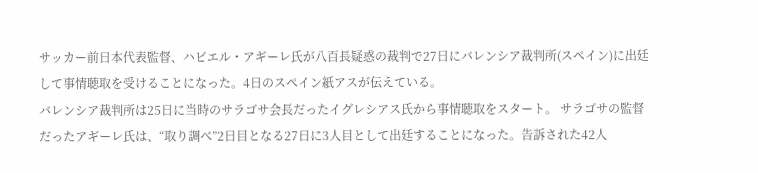サッカー前日本代表監督、ハビエル・アギーレ氏が八百長疑惑の裁判で27日にバレンシア裁判所(スペイン)に出廷して事情聴取を受けることになった。4日のスペイン紙アスが伝えている。
バレンシア裁判所は25日に当時のサラゴサ会長だったイグレシアス氏から事情聴取をスタート。 サラゴサの監督だったアギーレ氏は、“取り調べ”2日目となる27日に3人目として出廷することになった。告訴された42人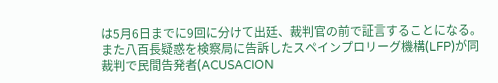は5月6日までに9回に分けて出廷、裁判官の前で証言することになる。
また八百長疑惑を検察局に告訴したスペインプロリーグ機構(LFP)が同裁判で民間告発者(ACUSACION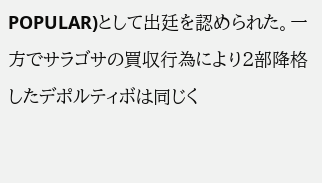POPULAR)として出廷を認められた。一方でサラゴサの買収行為により2部降格したデポルティボは同じく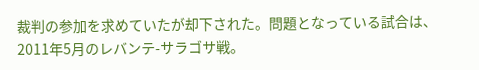裁判の参加を求めていたが却下された。問題となっている試合は、2011年5月のレバンテ-サラゴサ戦。